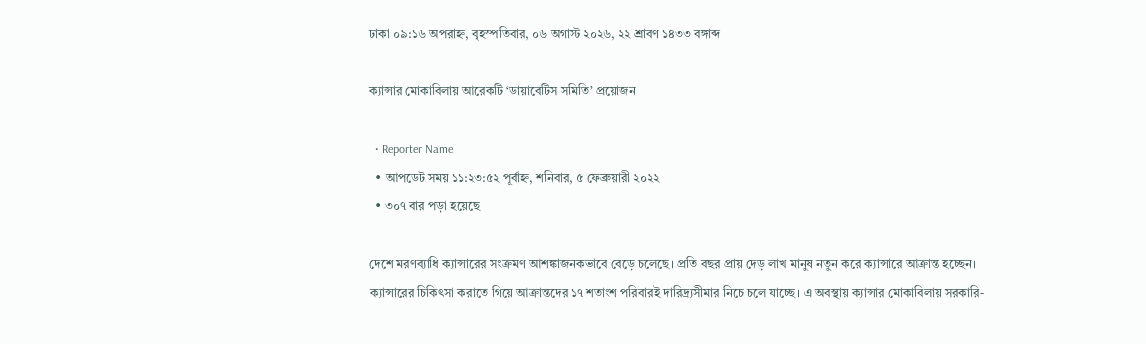ঢাকা ০৯:১৬ অপরাহ্ন, বৃহস্পতিবার, ০৬ অগাস্ট ২০২৬, ২২ শ্রাবণ ১৪৩৩ বঙ্গাব্দ

ক্যান্সার মোকাবিলায় আরেকটি ‘ডায়াবেটিস সমিতি’ প্রয়োজন

  • Reporter Name
  • আপডেট সময় ১১:২৩:৫২ পূর্বাহ্ন, শনিবার, ৫ ফেব্রুয়ারী ২০২২
  • ৩০৭ বার পড়া হয়েছে

দেশে মরণব্যাধি ক্যান্সারের সংক্রমণ আশঙ্কাজনকভাবে বেড়ে চলেছে। প্রতি বছর প্রায় দেড় লাখ মানুষ নতুন করে ক্যান্সারে আক্রান্ত হচ্ছেন। ক্যান্সারের চিকিৎসা করাতে গিয়ে আক্রান্তদের ১৭ শতাংশ পরিবারই দারিদ্র্যসীমার নিচে চলে যাচ্ছে। এ অবস্থায় ক্যান্সার মোকাবিলায় সরকারি-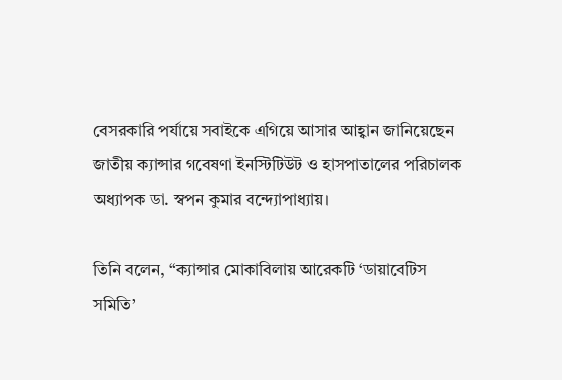বেসরকারি পর্যায়ে সবাইকে এগিয়ে আসার আহ্বান জানিয়েছেন জাতীয় ক্যান্সার গবেষণা ইনস্টিটিউট ও হাসপাতালের পরিচালক অধ্যাপক ডা. স্বপন কুমার বন্দ্যোপাধ্যায়।

তিনি বলেন, “ক্যান্সার মোকাবিলায় আরেকটি ‘ডায়াবেটিস সমিতি’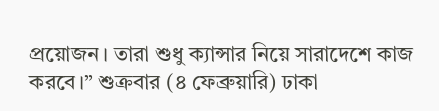প্রয়োজন। তারা শুধু ক্যান্সার নিয়ে সারাদেশে কাজ করবে।” শুক্রবার (৪ ফেব্রুয়ারি) ঢাকা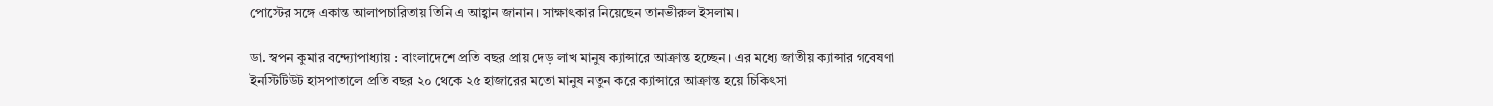পোস্টের সঙ্গে একান্ত আলাপচারিতায় তিনি এ আহ্বান জানান। সাক্ষাৎকার নিয়েছেন তানভীরুল ইসলাম।

ডা. স্বপন কুমার বন্দ্যোপাধ্যায় : বাংলাদেশে প্রতি বছর প্রায় দেড় লাখ মানুষ ক্যান্সারে আক্রান্ত হচ্ছেন। এর মধ্যে জাতীয় ক্যান্সার গবেষণা ইনস্টিটিউট হাসপাতালে প্রতি বছর ২০ থেকে ২৫ হাজারের মতো মানুষ নতুন করে ক্যান্সারে আক্রান্ত হয়ে চিকিৎসা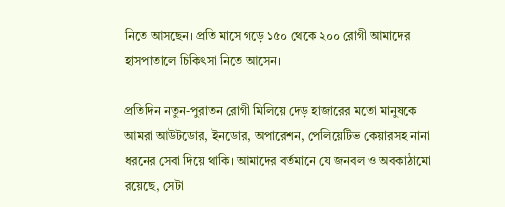নিতে আসছেন। প্রতি মাসে গড়ে ১৫০ থেকে ২০০ রোগী আমাদের হাসপাতালে চিকিৎসা নিতে আসেন।

প্রতিদিন নতুন-পুরাতন রোগী মিলিয়ে দেড় হাজারের মতো মানুষকে আমরা আউটডোর, ইনডোর, অপারেশন, পেলিয়েটিভ কেয়ারসহ নানা ধরনের সেবা দিয়ে থাকি। আমাদের বর্তমানে যে জনবল ও অবকাঠামো রয়েছে, সেটা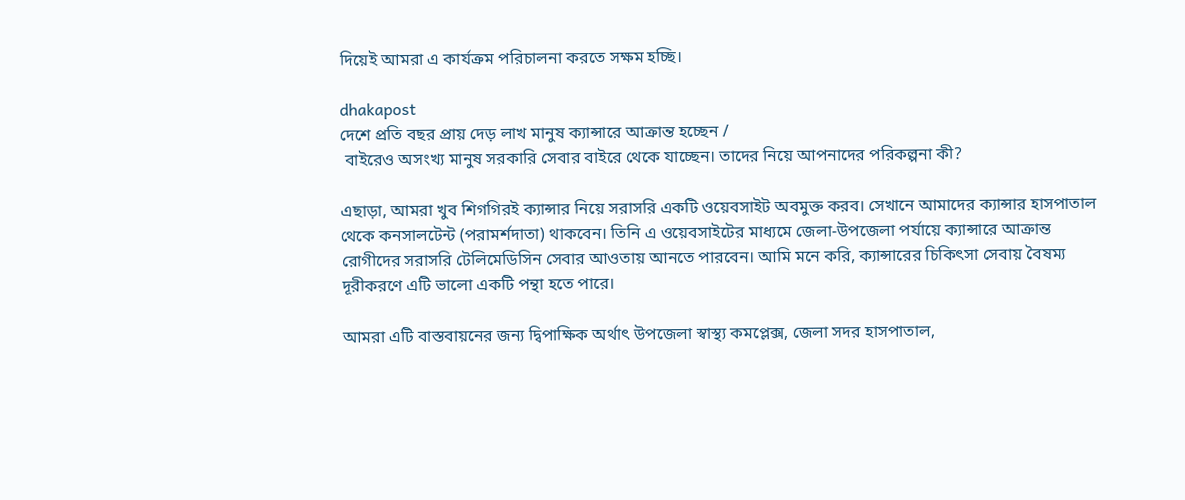দিয়েই আমরা এ কার্যক্রম পরিচালনা করতে সক্ষম হচ্ছি।

dhakapost
দেশে প্রতি বছর প্রায় দেড় লাখ মানুষ ক্যান্সারে আক্রান্ত হচ্ছেন /
 বাইরেও অসংখ্য মানুষ সরকারি সেবার বাইরে থেকে যাচ্ছেন। তাদের নিয়ে আপনাদের পরিকল্পনা কী?

এছাড়া, আমরা খুব শিগগিরই ক্যান্সার নিয়ে সরাসরি একটি ওয়েবসাইট অবমুক্ত করব। সেখানে আমাদের ক্যান্সার হাসপাতাল থেকে কনসালটেন্ট (পরামর্শদাতা) থাকবেন। তিনি এ ওয়েবসাইটের মাধ্যমে জেলা-উপজেলা পর্যায়ে ক্যান্সারে আক্রান্ত রোগীদের সরাসরি টেলিমেডিসিন সেবার আওতায় আনতে পারবেন। আমি মনে করি, ক্যান্সারের চিকিৎসা সেবায় বৈষম্য দূরীকরণে এটি ভালো একটি পন্থা হতে পারে।

আমরা এটি বাস্তবায়নের জন্য দ্বিপাক্ষিক অর্থাৎ উপজেলা স্বাস্থ্য কমপ্লেক্স, জেলা সদর হাসপাতাল,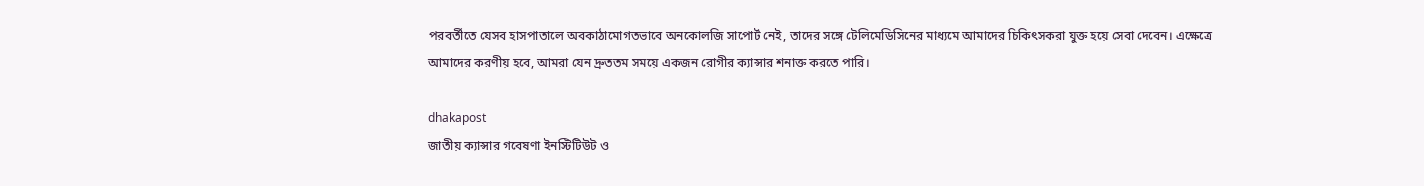পরবর্তীতে যেসব হাসপাতালে অবকাঠামোগতভাবে অনকোলজি সাপোর্ট নেই, তাদের সঙ্গে টেলিমেডিসিনের মাধ্যমে আমাদের চিকিৎসকরা যুক্ত হয়ে সেবা দেবেন। এক্ষেত্রে আমাদের করণীয় হবে, আমরা যেন দ্রুততম সময়ে একজন রোগীর ক্যান্সার শনাক্ত করতে পারি।

dhakapost
জাতীয় ক্যান্সার গবেষণা ইনস্টিটিউট ও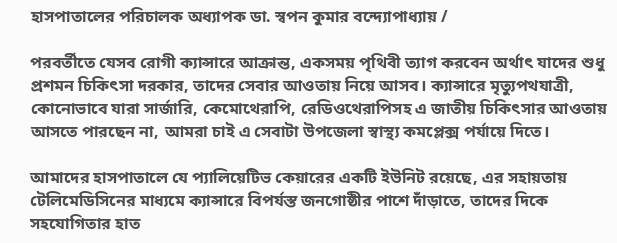হাসপাতালের পরিচালক অধ্যাপক ডা. স্বপন কুমার বন্দ্যোপাধ্যায় /

পরবর্তীতে যেসব রোগী ক্যান্সারে আক্রান্ত, একসময় পৃথিবী ত্যাগ করবেন অর্থাৎ যাদের শুধু প্রশমন চিকিৎসা দরকার, তাদের সেবার আওতায় নিয়ে আসব। ক্যান্সারে মৃত্যুপথযাত্রী, কোনোভাবে যারা সার্জারি, কেমোথেরাপি, রেডিওথেরাপিসহ এ জাতীয় চিকিৎসার আওতায় আসতে পারছেন না, আমরা চাই এ সেবাটা উপজেলা স্বাস্থ্য কমপ্লেক্স পর্যায়ে দিতে।

আমাদের হাসপাতালে যে প্যালিয়েটিভ কেয়ারের একটি ইউনিট রয়েছে, এর সহায়তায় টেলিমেডিসিনের মাধ্যমে ক্যান্সারে বিপর্যস্ত জনগোষ্ঠীর পাশে দাঁড়াতে, তাদের দিকে সহযোগিতার হাত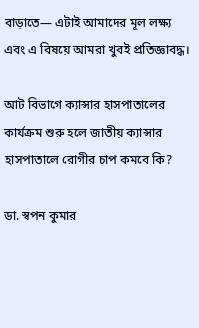বাড়াতে— এটাই আমাদের মূল লক্ষ্য এবং এ বিষয়ে আমরা খুবই প্রতিজ্ঞাবদ্ধ।

আট বিভাগে ক্যান্সার হাসপাতালের কার্যক্রম শুরু হলে জাতীয় ক্যান্সার হাসপাতালে রোগীর চাপ কমবে কি?

ডা. স্বপন কুমার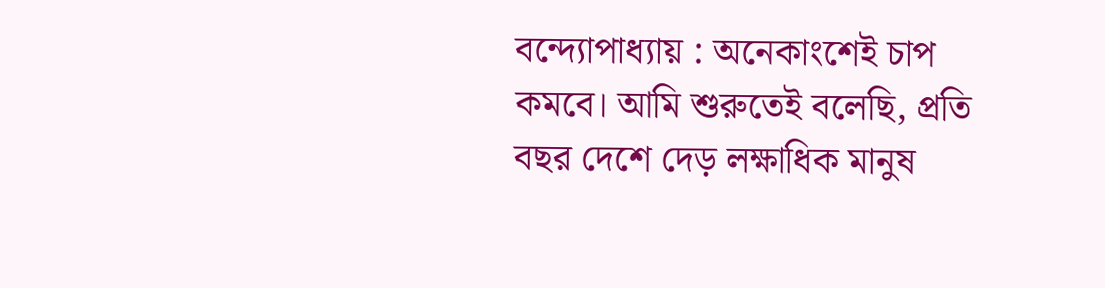বন্দ্যোপাধ্যায় : অনেকাংশেই চাপ কমবে। আমি শুরুতেই বলেছি, প্রতি বছর দেশে দেড় লক্ষাধিক মানুষ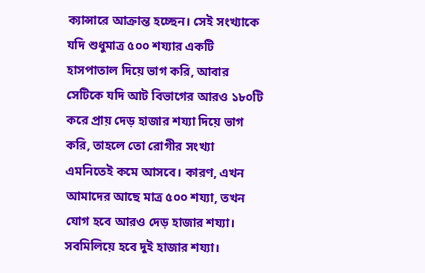ক্যান্সারে আক্রান্ত হচ্ছেন। সেই সংখ্যাকে যদি শুধুমাত্র ৫০০ শয্যার একটি হাসপাতাল দিয়ে ভাগ করি, আবার সেটিকে যদি আট বিভাগের আরও ১৮০টি করে প্রায় দেড় হাজার শয্যা দিয়ে ভাগ করি, তাহলে তো রোগীর সংখ্যা এমনিতেই কমে আসবে। কারণ, এখন আমাদের আছে মাত্র ৫০০ শয্যা, তখন যোগ হবে আরও দেড় হাজার শয্যা। সবমিলিয়ে হবে দুই হাজার শয্যা।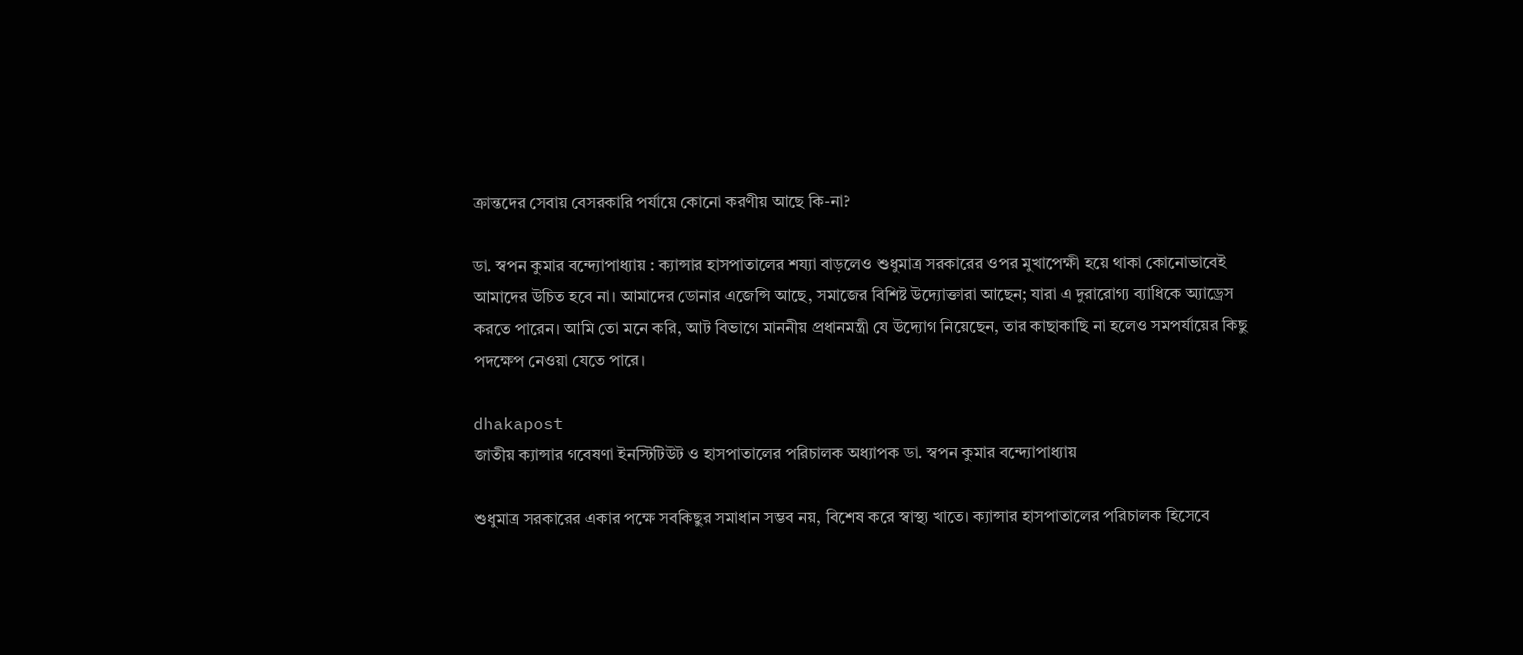ক্রান্তদের সেবায় বেসরকারি পর্যায়ে কোনো করণীয় আছে কি-না?

ডা. স্বপন কুমার বন্দ্যোপাধ্যায় : ক্যান্সার হাসপাতালের শয্যা বাড়লেও শুধুমাত্র সরকারের ওপর মুখাপেক্ষী হয়ে থাকা কোনোভাবেই আমাদের উচিত হবে না। আমাদের ডোনার এজেন্সি আছে, সমাজের বিশিষ্ট উদ্যোক্তারা আছেন; যারা এ দুরারোগ্য ব্যাধিকে অ্যাড্রেস করতে পারেন। আমি তো মনে করি, আট বিভাগে মাননীয় প্রধানমন্ত্রী যে উদ্যোগ নিয়েছেন, তার কাছাকাছি না হলেও সমপর্যায়ের কিছু পদক্ষেপ নেওয়া যেতে পারে।

dhakapost
জাতীয় ক্যান্সার গবেষণা ইনস্টিটিউট ও হাসপাতালের পরিচালক অধ্যাপক ডা. স্বপন কুমার বন্দ্যোপাধ্যায়

শুধুমাত্র সরকারের একার পক্ষে সবকিছুর সমাধান সম্ভব নয়, বিশেষ করে স্বাস্থ্য খাতে। ক্যান্সার হাসপাতালের পরিচালক হিসেবে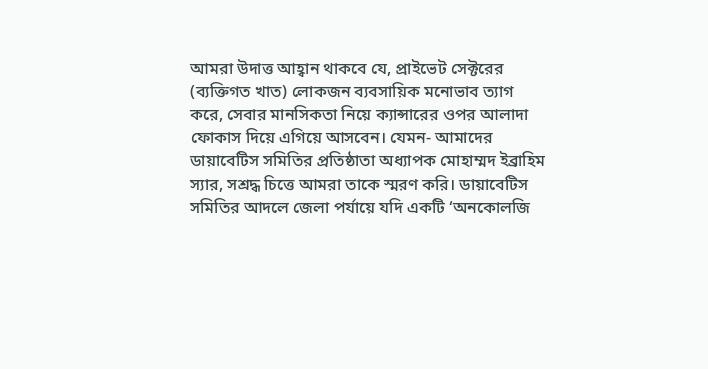আমরা উদাত্ত আহ্বান থাকবে যে, প্রাইভেট সেক্টরের (ব্যক্তিগত খাত) লোকজন ব্যবসায়িক মনোভাব ত্যাগ করে, সেবার মানসিকতা নিয়ে ক্যান্সারের ওপর আলাদা ফোকাস দিয়ে এগিয়ে আসবেন। যেমন- আমাদের ডায়াবেটিস সমিতির প্রতিষ্ঠাতা অধ্যাপক মোহাম্মদ ইব্রাহিম স্যার, সশ্রদ্ধ চিত্তে আমরা তাকে স্মরণ করি। ডায়াবেটিস সমিতির আদলে জেলা পর্যায়ে যদি একটি ‘অনকোলজি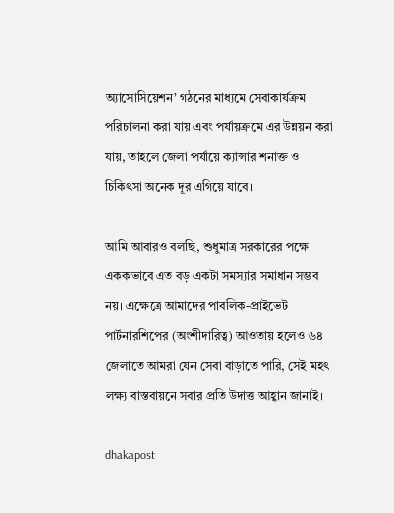অ্যাসোসিয়েশন’ গঠনের মাধ্যমে সেবাকার্যক্রম পরিচালনা করা যায় এবং পর্যায়ক্রমে এর উন্নয়ন করা যায়, তাহলে জেলা পর্যায়ে ক্যান্সার শনাক্ত ও চিকিৎসা অনেক দূর এগিয়ে যাবে।

আমি আবারও বলছি, শুধুমাত্র সরকারের পক্ষে এককভাবে এত বড় একটা সমস্যার সমাধান সম্ভব নয়। এক্ষেত্রে আমাদের পাবলিক-প্রাইভেট পার্টনারশিপের (অংশীদারিত্ব) আওতায় হলেও ৬৪ জেলাতে আমরা যেন সেবা বাড়াতে পারি, সেই মহৎ লক্ষ্য বাস্তবায়নে সবার প্রতি উদাত্ত আহ্বান জানাই।

dhakapost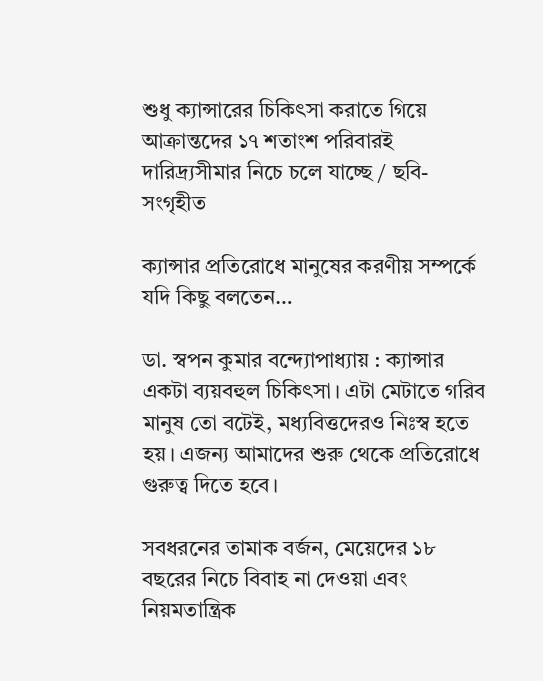শুধু ক্যান্সারের চিকিৎসা করাতে গিয়ে আক্রান্তদের ১৭ শতাংশ পরিবারই দারিদ্র্যসীমার নিচে চলে যাচ্ছে / ছবি- সংগৃহীত

ক্যান্সার প্রতিরোধে মানুষের করণীয় সম্পর্কে যদি কিছু বলতেন…

ডা. স্বপন কুমার বন্দ্যোপাধ্যায় : ক্যান্সার একটা ব্যয়বহুল চিকিৎসা। এটা মেটাতে গরিব মানুষ তো বটেই, মধ্যবিত্তদেরও নিঃস্ব হতে হয়। এজন্য আমাদের শুরু থেকে প্রতিরোধে গুরুত্ব দিতে হবে।

সবধরনের তামাক বর্জন, মেয়েদের ১৮ বছরের নিচে বিবাহ না দেওয়া এবং নিয়মতান্ত্রিক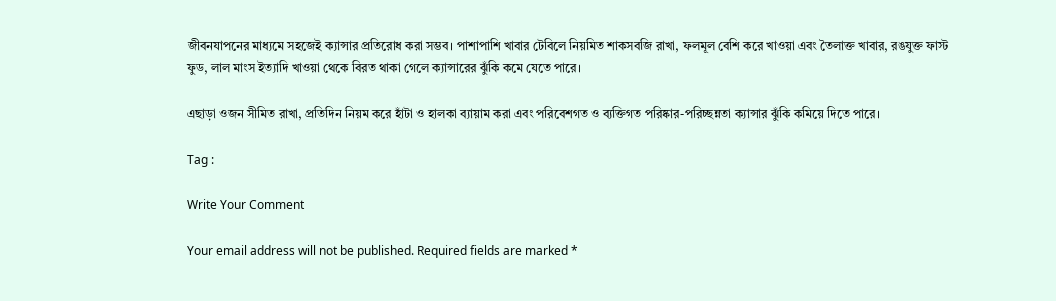জীবনযাপনের মাধ্যমে সহজেই ক্যান্সার প্রতিরোধ করা সম্ভব। পাশাপাশি খাবার টেবিলে নিয়মিত শাকসবজি রাখা, ফলমূল বেশি করে খাওয়া এবং তৈলাক্ত খাবার, রঙযুক্ত ফাস্ট ফুড, লাল মাংস ইত্যাদি খাওয়া থেকে বিরত থাকা গেলে ক্যান্সারের ঝুঁকি কমে যেতে পারে।

এছাড়া ওজন সীমিত রাখা, প্রতিদিন নিয়ম করে হাঁটা ও হালকা ব্যায়াম করা এবং পরিবেশগত ও ব্যক্তিগত পরিষ্কার-পরিচ্ছন্নতা ক্যান্সার ঝুঁকি কমিয়ে দিতে পারে।

Tag :

Write Your Comment

Your email address will not be published. Required fields are marked *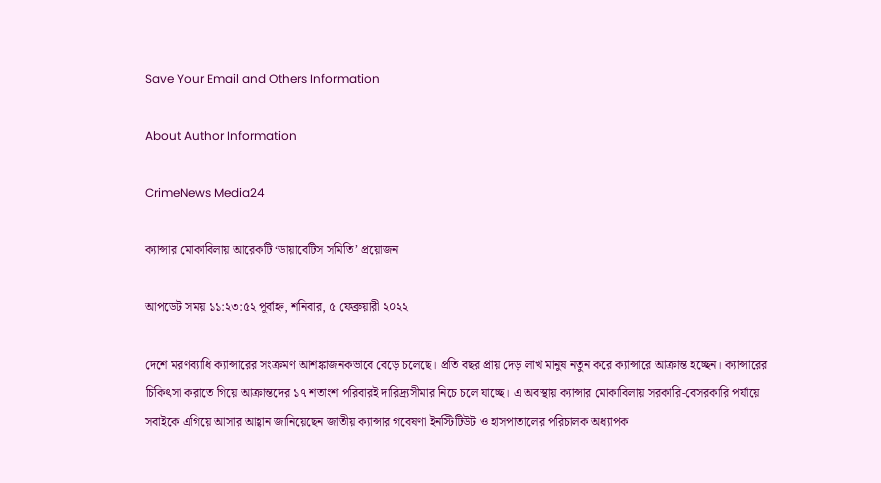Save Your Email and Others Information

About Author Information

CrimeNews Media24

ক্যান্সার মোকাবিলায় আরেকটি ‘ডায়াবেটিস সমিতি’ প্রয়োজন

আপডেট সময় ১১:২৩:৫২ পূর্বাহ্ন, শনিবার, ৫ ফেব্রুয়ারী ২০২২

দেশে মরণব্যাধি ক্যান্সারের সংক্রমণ আশঙ্কাজনকভাবে বেড়ে চলেছে। প্রতি বছর প্রায় দেড় লাখ মানুষ নতুন করে ক্যান্সারে আক্রান্ত হচ্ছেন। ক্যান্সারের চিকিৎসা করাতে গিয়ে আক্রান্তদের ১৭ শতাংশ পরিবারই দারিদ্র্যসীমার নিচে চলে যাচ্ছে। এ অবস্থায় ক্যান্সার মোকাবিলায় সরকারি-বেসরকারি পর্যায়ে সবাইকে এগিয়ে আসার আহ্বান জানিয়েছেন জাতীয় ক্যান্সার গবেষণা ইনস্টিটিউট ও হাসপাতালের পরিচালক অধ্যাপক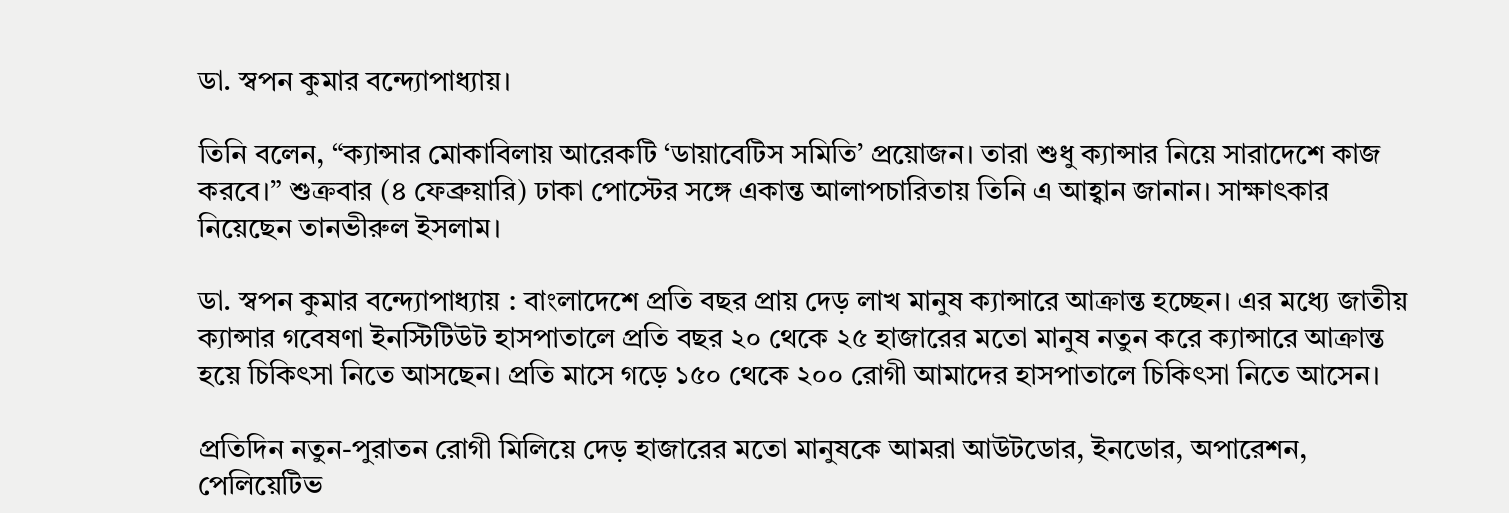ডা. স্বপন কুমার বন্দ্যোপাধ্যায়।

তিনি বলেন, “ক্যান্সার মোকাবিলায় আরেকটি ‘ডায়াবেটিস সমিতি’ প্রয়োজন। তারা শুধু ক্যান্সার নিয়ে সারাদেশে কাজ করবে।” শুক্রবার (৪ ফেব্রুয়ারি) ঢাকা পোস্টের সঙ্গে একান্ত আলাপচারিতায় তিনি এ আহ্বান জানান। সাক্ষাৎকার নিয়েছেন তানভীরুল ইসলাম।

ডা. স্বপন কুমার বন্দ্যোপাধ্যায় : বাংলাদেশে প্রতি বছর প্রায় দেড় লাখ মানুষ ক্যান্সারে আক্রান্ত হচ্ছেন। এর মধ্যে জাতীয় ক্যান্সার গবেষণা ইনস্টিটিউট হাসপাতালে প্রতি বছর ২০ থেকে ২৫ হাজারের মতো মানুষ নতুন করে ক্যান্সারে আক্রান্ত হয়ে চিকিৎসা নিতে আসছেন। প্রতি মাসে গড়ে ১৫০ থেকে ২০০ রোগী আমাদের হাসপাতালে চিকিৎসা নিতে আসেন।

প্রতিদিন নতুন-পুরাতন রোগী মিলিয়ে দেড় হাজারের মতো মানুষকে আমরা আউটডোর, ইনডোর, অপারেশন, পেলিয়েটিভ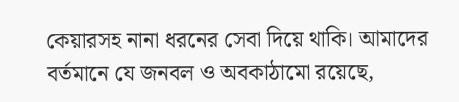কেয়ারসহ নানা ধরনের সেবা দিয়ে থাকি। আমাদের বর্তমানে যে জনবল ও অবকাঠামো রয়েছে,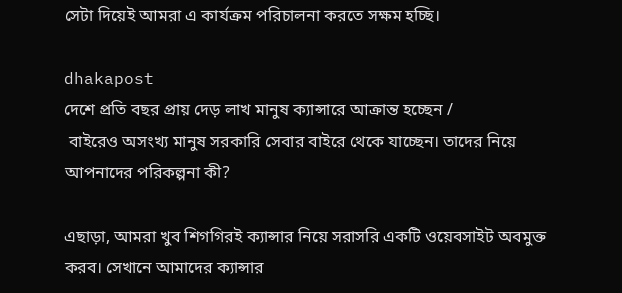সেটা দিয়েই আমরা এ কার্যক্রম পরিচালনা করতে সক্ষম হচ্ছি।

dhakapost
দেশে প্রতি বছর প্রায় দেড় লাখ মানুষ ক্যান্সারে আক্রান্ত হচ্ছেন /
 বাইরেও অসংখ্য মানুষ সরকারি সেবার বাইরে থেকে যাচ্ছেন। তাদের নিয়ে আপনাদের পরিকল্পনা কী?

এছাড়া, আমরা খুব শিগগিরই ক্যান্সার নিয়ে সরাসরি একটি ওয়েবসাইট অবমুক্ত করব। সেখানে আমাদের ক্যান্সার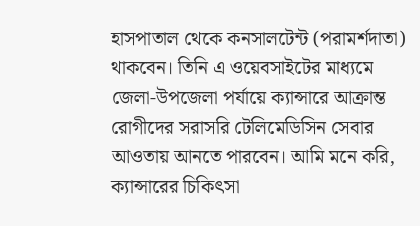হাসপাতাল থেকে কনসালটেন্ট (পরামর্শদাতা) থাকবেন। তিনি এ ওয়েবসাইটের মাধ্যমে জেলা-উপজেলা পর্যায়ে ক্যান্সারে আক্রান্ত রোগীদের সরাসরি টেলিমেডিসিন সেবার আওতায় আনতে পারবেন। আমি মনে করি, ক্যান্সারের চিকিৎসা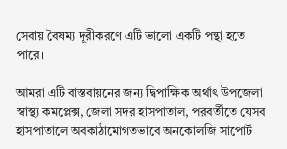সেবায় বৈষম্য দূরীকরণে এটি ভালো একটি পন্থা হতে পারে।

আমরা এটি বাস্তবায়নের জন্য দ্বিপাক্ষিক অর্থাৎ উপজেলা স্বাস্থ্য কমপ্লেক্স, জেলা সদর হাসপাতাল, পরবর্তীতে যেসব হাসপাতালে অবকাঠামোগতভাবে অনকোলজি সাপোর্ট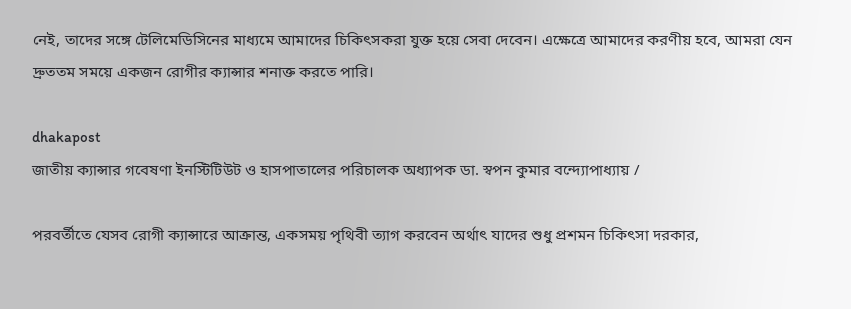নেই, তাদের সঙ্গে টেলিমেডিসিনের মাধ্যমে আমাদের চিকিৎসকরা যুক্ত হয়ে সেবা দেবেন। এক্ষেত্রে আমাদের করণীয় হবে, আমরা যেন দ্রুততম সময়ে একজন রোগীর ক্যান্সার শনাক্ত করতে পারি।

dhakapost
জাতীয় ক্যান্সার গবেষণা ইনস্টিটিউট ও হাসপাতালের পরিচালক অধ্যাপক ডা. স্বপন কুমার বন্দ্যোপাধ্যায় /

পরবর্তীতে যেসব রোগী ক্যান্সারে আক্রান্ত, একসময় পৃথিবী ত্যাগ করবেন অর্থাৎ যাদের শুধু প্রশমন চিকিৎসা দরকার,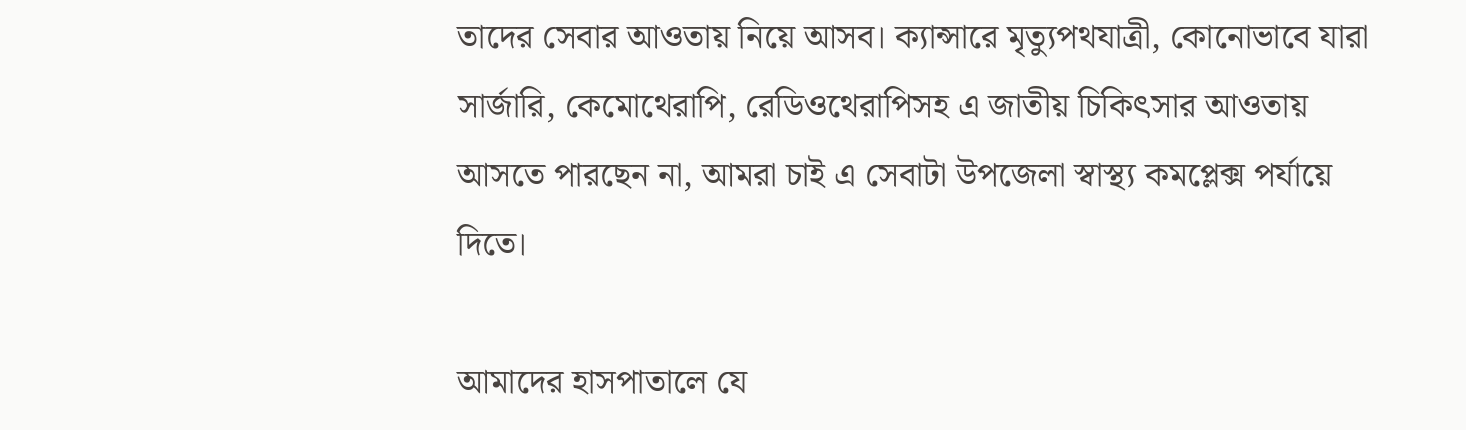তাদের সেবার আওতায় নিয়ে আসব। ক্যান্সারে মৃত্যুপথযাত্রী, কোনোভাবে যারা সার্জারি, কেমোথেরাপি, রেডিওথেরাপিসহ এ জাতীয় চিকিৎসার আওতায় আসতে পারছেন না, আমরা চাই এ সেবাটা উপজেলা স্বাস্থ্য কমপ্লেক্স পর্যায়ে দিতে।

আমাদের হাসপাতালে যে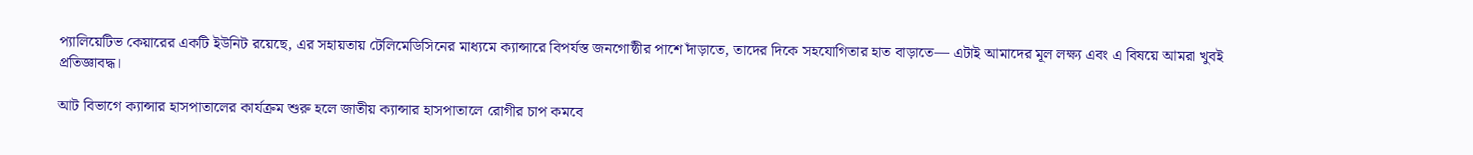প্যালিয়েটিভ কেয়ারের একটি ইউনিট রয়েছে, এর সহায়তায় টেলিমেডিসিনের মাধ্যমে ক্যান্সারে বিপর্যস্ত জনগোষ্ঠীর পাশে দাঁড়াতে, তাদের দিকে সহযোগিতার হাত বাড়াতে— এটাই আমাদের মূল লক্ষ্য এবং এ বিষয়ে আমরা খুবই প্রতিজ্ঞাবদ্ধ।

আট বিভাগে ক্যান্সার হাসপাতালের কার্যক্রম শুরু হলে জাতীয় ক্যান্সার হাসপাতালে রোগীর চাপ কমবে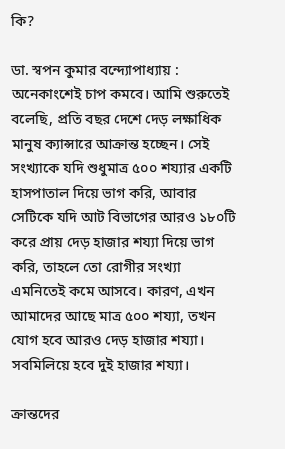কি?

ডা. স্বপন কুমার বন্দ্যোপাধ্যায় : অনেকাংশেই চাপ কমবে। আমি শুরুতেই বলেছি, প্রতি বছর দেশে দেড় লক্ষাধিক মানুষ ক্যান্সারে আক্রান্ত হচ্ছেন। সেই সংখ্যাকে যদি শুধুমাত্র ৫০০ শয্যার একটি হাসপাতাল দিয়ে ভাগ করি, আবার সেটিকে যদি আট বিভাগের আরও ১৮০টি করে প্রায় দেড় হাজার শয্যা দিয়ে ভাগ করি, তাহলে তো রোগীর সংখ্যা এমনিতেই কমে আসবে। কারণ, এখন আমাদের আছে মাত্র ৫০০ শয্যা, তখন যোগ হবে আরও দেড় হাজার শয্যা। সবমিলিয়ে হবে দুই হাজার শয্যা।

ক্রান্তদের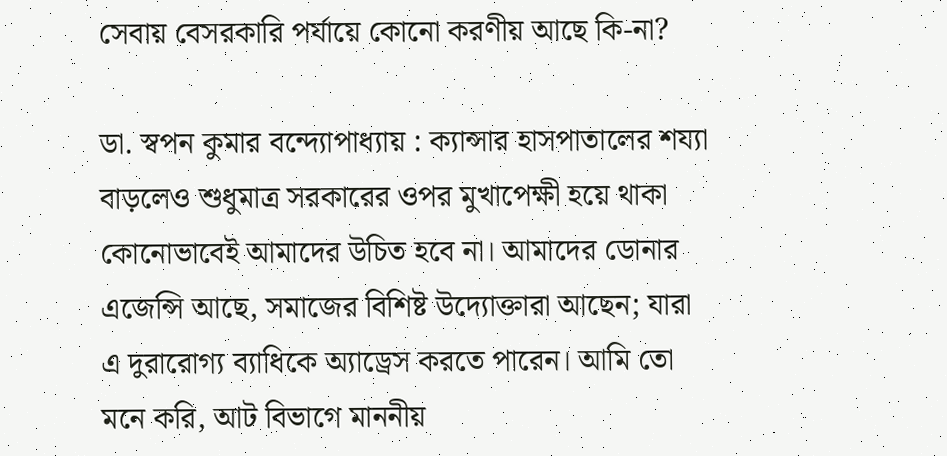সেবায় বেসরকারি পর্যায়ে কোনো করণীয় আছে কি-না?

ডা. স্বপন কুমার বন্দ্যোপাধ্যায় : ক্যান্সার হাসপাতালের শয্যা বাড়লেও শুধুমাত্র সরকারের ওপর মুখাপেক্ষী হয়ে থাকা কোনোভাবেই আমাদের উচিত হবে না। আমাদের ডোনার এজেন্সি আছে, সমাজের বিশিষ্ট উদ্যোক্তারা আছেন; যারা এ দুরারোগ্য ব্যাধিকে অ্যাড্রেস করতে পারেন। আমি তো মনে করি, আট বিভাগে মাননীয়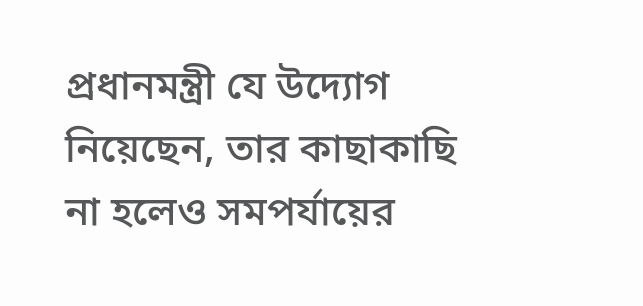প্রধানমন্ত্রী যে উদ্যোগ নিয়েছেন, তার কাছাকাছি না হলেও সমপর্যায়ের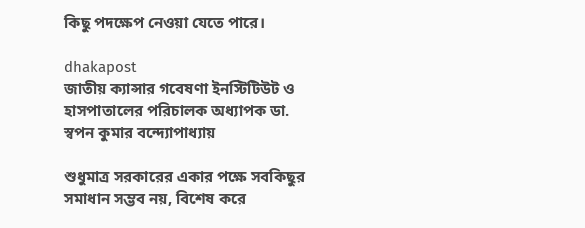কিছু পদক্ষেপ নেওয়া যেতে পারে।

dhakapost
জাতীয় ক্যান্সার গবেষণা ইনস্টিটিউট ও হাসপাতালের পরিচালক অধ্যাপক ডা. স্বপন কুমার বন্দ্যোপাধ্যায়

শুধুমাত্র সরকারের একার পক্ষে সবকিছুর সমাধান সম্ভব নয়, বিশেষ করে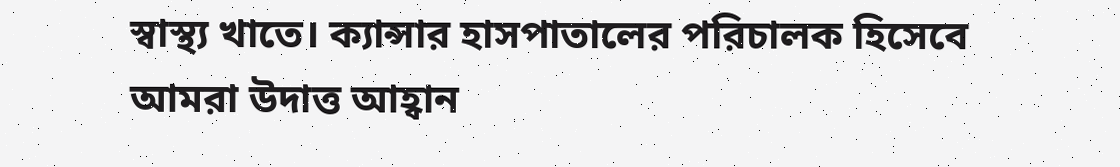স্বাস্থ্য খাতে। ক্যান্সার হাসপাতালের পরিচালক হিসেবে আমরা উদাত্ত আহ্বান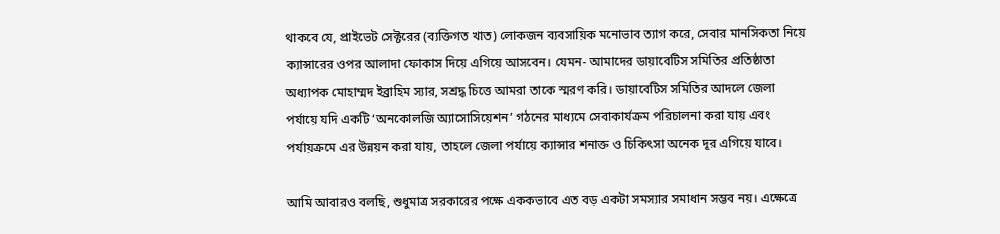থাকবে যে, প্রাইভেট সেক্টরের (ব্যক্তিগত খাত) লোকজন ব্যবসায়িক মনোভাব ত্যাগ করে, সেবার মানসিকতা নিয়ে ক্যান্সারের ওপর আলাদা ফোকাস দিয়ে এগিয়ে আসবেন। যেমন- আমাদের ডায়াবেটিস সমিতির প্রতিষ্ঠাতা অধ্যাপক মোহাম্মদ ইব্রাহিম স্যার, সশ্রদ্ধ চিত্তে আমরা তাকে স্মরণ করি। ডায়াবেটিস সমিতির আদলে জেলা পর্যায়ে যদি একটি ‘অনকোলজি অ্যাসোসিয়েশন’ গঠনের মাধ্যমে সেবাকার্যক্রম পরিচালনা করা যায় এবং পর্যায়ক্রমে এর উন্নয়ন করা যায়, তাহলে জেলা পর্যায়ে ক্যান্সার শনাক্ত ও চিকিৎসা অনেক দূর এগিয়ে যাবে।

আমি আবারও বলছি, শুধুমাত্র সরকারের পক্ষে এককভাবে এত বড় একটা সমস্যার সমাধান সম্ভব নয়। এক্ষেত্রে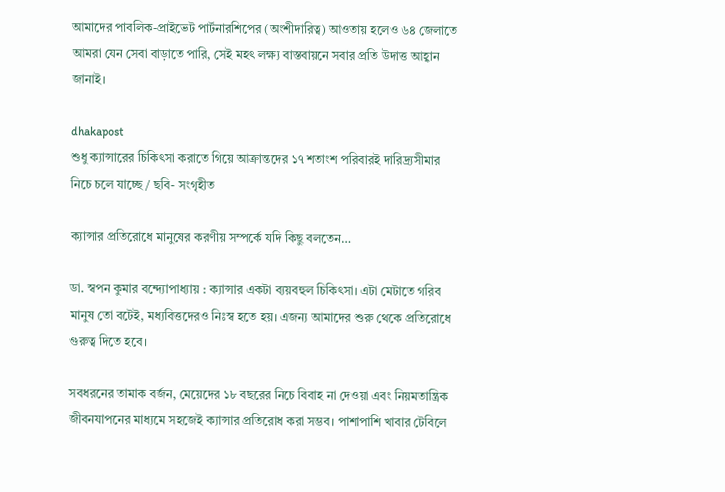আমাদের পাবলিক-প্রাইভেট পার্টনারশিপের (অংশীদারিত্ব) আওতায় হলেও ৬৪ জেলাতে আমরা যেন সেবা বাড়াতে পারি, সেই মহৎ লক্ষ্য বাস্তবায়নে সবার প্রতি উদাত্ত আহ্বান জানাই।

dhakapost
শুধু ক্যান্সারের চিকিৎসা করাতে গিয়ে আক্রান্তদের ১৭ শতাংশ পরিবারই দারিদ্র্যসীমার নিচে চলে যাচ্ছে / ছবি- সংগৃহীত

ক্যান্সার প্রতিরোধে মানুষের করণীয় সম্পর্কে যদি কিছু বলতেন…

ডা. স্বপন কুমার বন্দ্যোপাধ্যায় : ক্যান্সার একটা ব্যয়বহুল চিকিৎসা। এটা মেটাতে গরিব মানুষ তো বটেই, মধ্যবিত্তদেরও নিঃস্ব হতে হয়। এজন্য আমাদের শুরু থেকে প্রতিরোধে গুরুত্ব দিতে হবে।

সবধরনের তামাক বর্জন, মেয়েদের ১৮ বছরের নিচে বিবাহ না দেওয়া এবং নিয়মতান্ত্রিক জীবনযাপনের মাধ্যমে সহজেই ক্যান্সার প্রতিরোধ করা সম্ভব। পাশাপাশি খাবার টেবিলে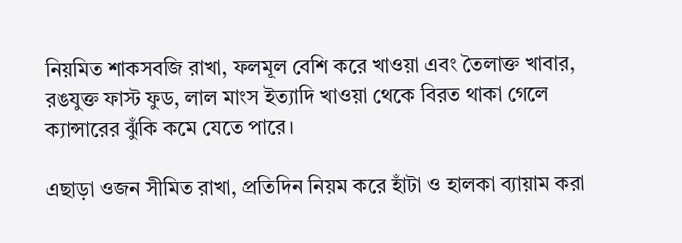নিয়মিত শাকসবজি রাখা, ফলমূল বেশি করে খাওয়া এবং তৈলাক্ত খাবার, রঙযুক্ত ফাস্ট ফুড, লাল মাংস ইত্যাদি খাওয়া থেকে বিরত থাকা গেলে ক্যান্সারের ঝুঁকি কমে যেতে পারে।

এছাড়া ওজন সীমিত রাখা, প্রতিদিন নিয়ম করে হাঁটা ও হালকা ব্যায়াম করা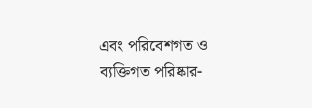এবং পরিবেশগত ও ব্যক্তিগত পরিষ্কার-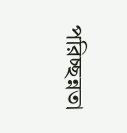পরিচ্ছন্নতা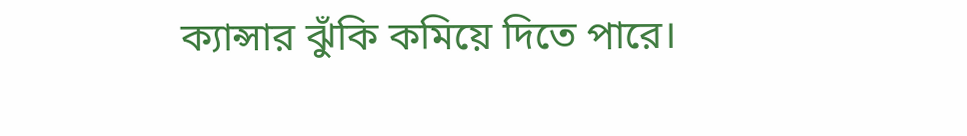ক্যান্সার ঝুঁকি কমিয়ে দিতে পারে।